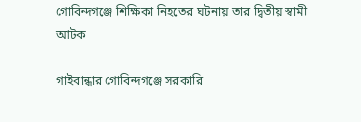গোবিন্দগঞ্জে শিক্ষিকা নিহতের ঘটনায় তার দ্বিতীয় স্বামী আটক

গাইবান্ধার গোবিন্দগঞ্জে সরকারি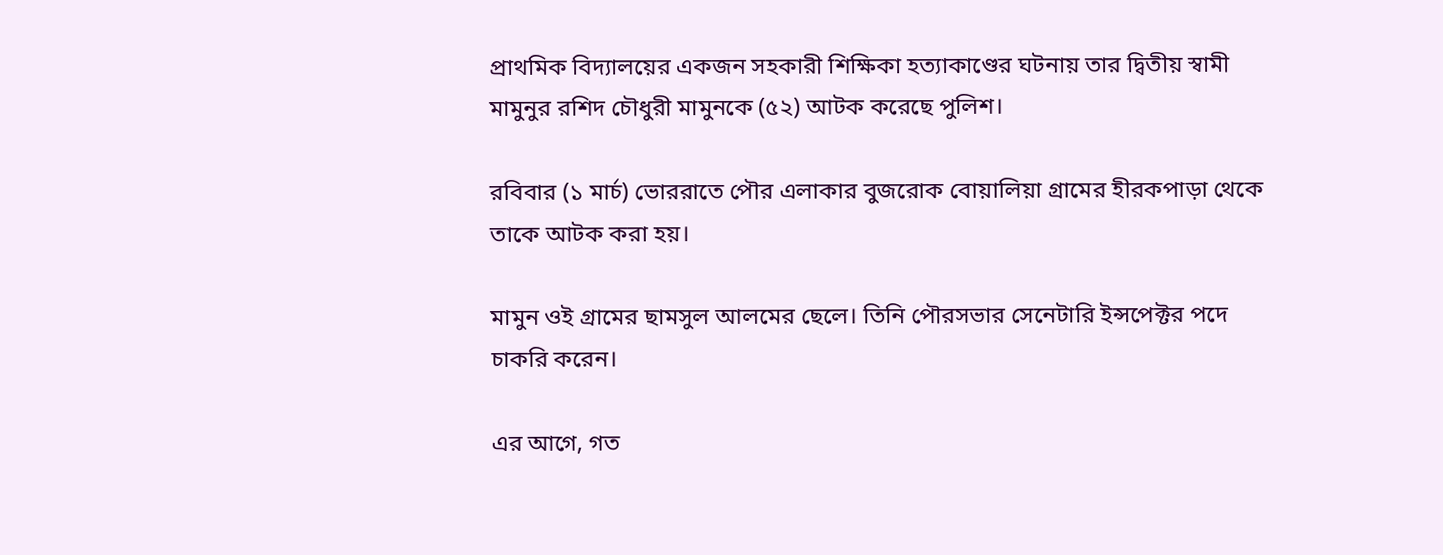প্রাথমিক বিদ্যালয়ের একজন সহকারী শিক্ষিকা হত্যাকাণ্ডের ঘটনায় তার দ্বিতীয় স্বামী মামুনুর রশিদ চৌধুরী মামুনকে (৫২) আটক করেছে পুলিশ।

রবিবার (১ মার্চ) ভোররাতে পৌর এলাকার বুজরোক বোয়ালিয়া গ্রামের হীরকপাড়া থেকে তাকে আটক করা হয়।

মামুন ওই গ্রামের ছামসুল আলমের ছেলে। তিনি পৌরসভার সেনেটারি ইন্সপেক্টর পদে চাকরি করেন।

এর আগে, গত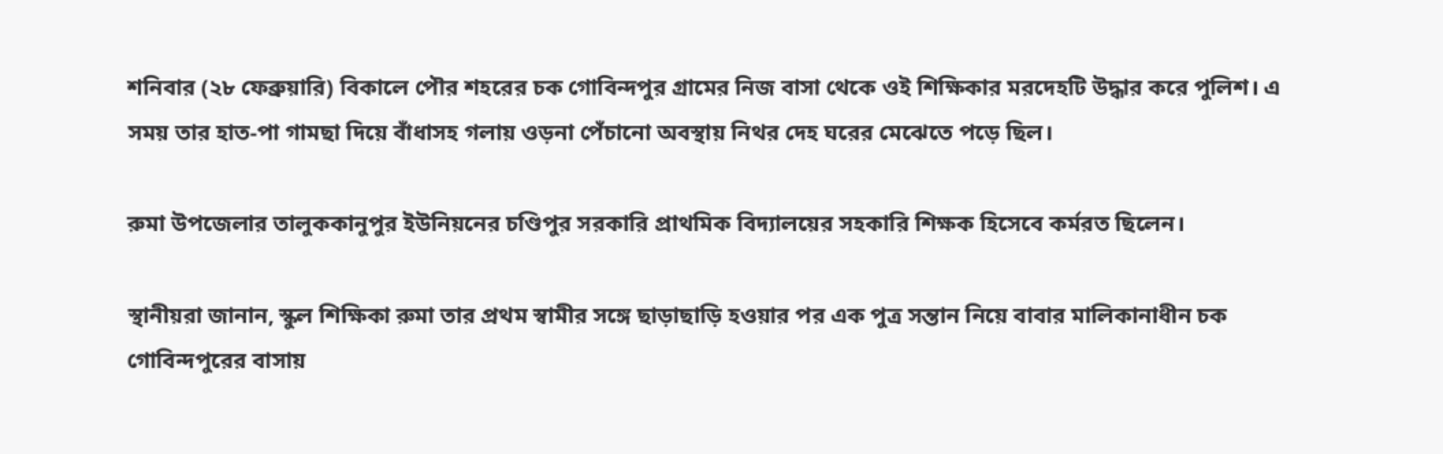শনিবার (২৮ ফেব্রুয়ারি) বিকালে পৌর শহরের চক গোবিন্দপুর গ্রামের নিজ বাসা থেকে ওই শিক্ষিকার মরদেহটি উদ্ধার করে পুলিশ। এ সময় তার হাত-পা গামছা দিয়ে বাঁধাসহ গলায় ওড়না পেঁচানো অবস্থায় নিথর দেহ ঘরের মেঝেতে পড়ে ছিল।

রুমা উপজেলার তালুককানুপুর ইউনিয়নের চণ্ডিপুর সরকারি প্রাথমিক বিদ্যালয়ের সহকারি শিক্ষক হিসেবে কর্মরত ছিলেন।

স্থানীয়রা জানান, স্কুল শিক্ষিকা রুমা তার প্রথম স্বামীর সঙ্গে ছাড়াছাড়ি হওয়ার পর এক পুত্র সন্তান নিয়ে বাবার মালিকানাধীন চক গোবিন্দপুরের বাসায়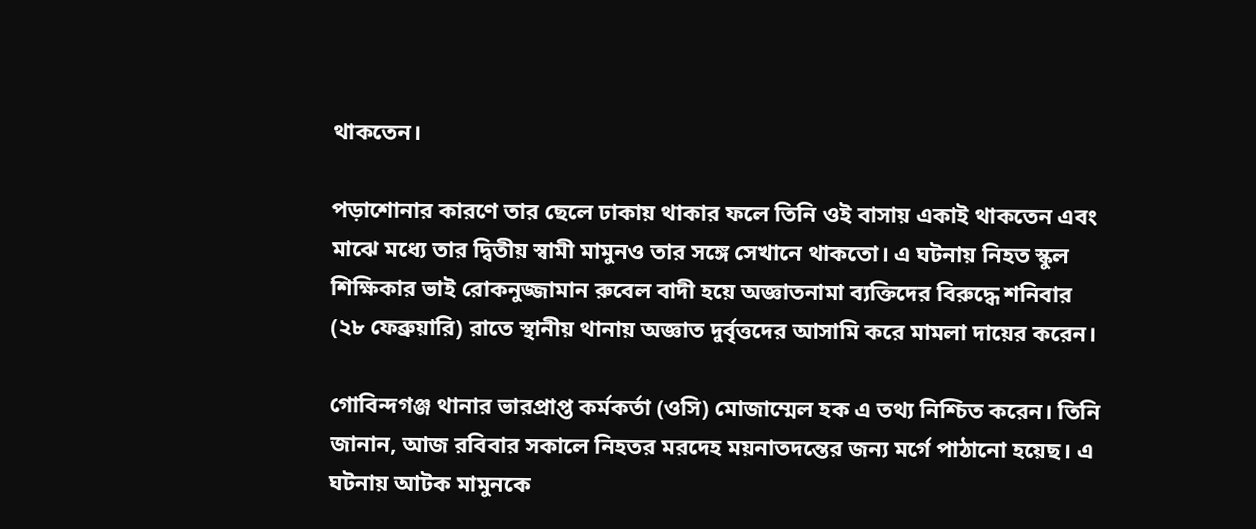থাকতেন।

পড়াশোনার কারণে তার ছেলে ঢাকায় থাকার ফলে তিনি ওই বাসায় একাই থাকতেন এবং মাঝে মধ্যে তার দ্বিতীয় স্বামী মামুনও তার সঙ্গে সেখানে থাকতো। এ ঘটনায় নিহত স্কুল শিক্ষিকার ভাই রোকনুজ্জামান রুবেল বাদী হয়ে অজ্ঞাতনামা ব্যক্তিদের বিরুদ্ধে শনিবার (২৮ ফেব্রুয়ারি) রাতে স্থানীয় থানায় অজ্ঞাত দুর্বৃত্তদের আসামি করে মামলা দায়ের করেন।

গোবিন্দগঞ্জ থানার ভারপ্রাপ্ত কর্মকর্তা (ওসি) মোজাম্মেল হক এ তথ্য নিশ্চিত করেন। তিনি জানান, আজ রবিবার সকালে নিহতর মরদেহ ময়নাতদন্তের জন্য মর্গে পাঠানো হয়েছ। এ ঘটনায় আটক মামুনকে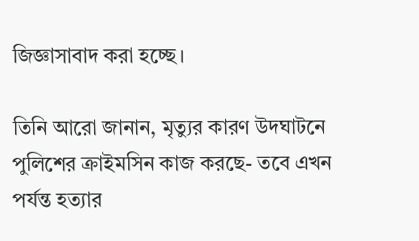জিজ্ঞাসাবাদ করা হচ্ছে।

তিনি আরো জানান, মৃত্যুর কারণ উদঘাটনে পুলিশের ক্রাইমসিন কাজ করছে- তবে এখন পর্যন্ত হত্যার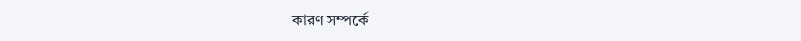কারণ সম্পর্কে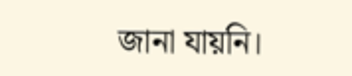জানা যায়নি।